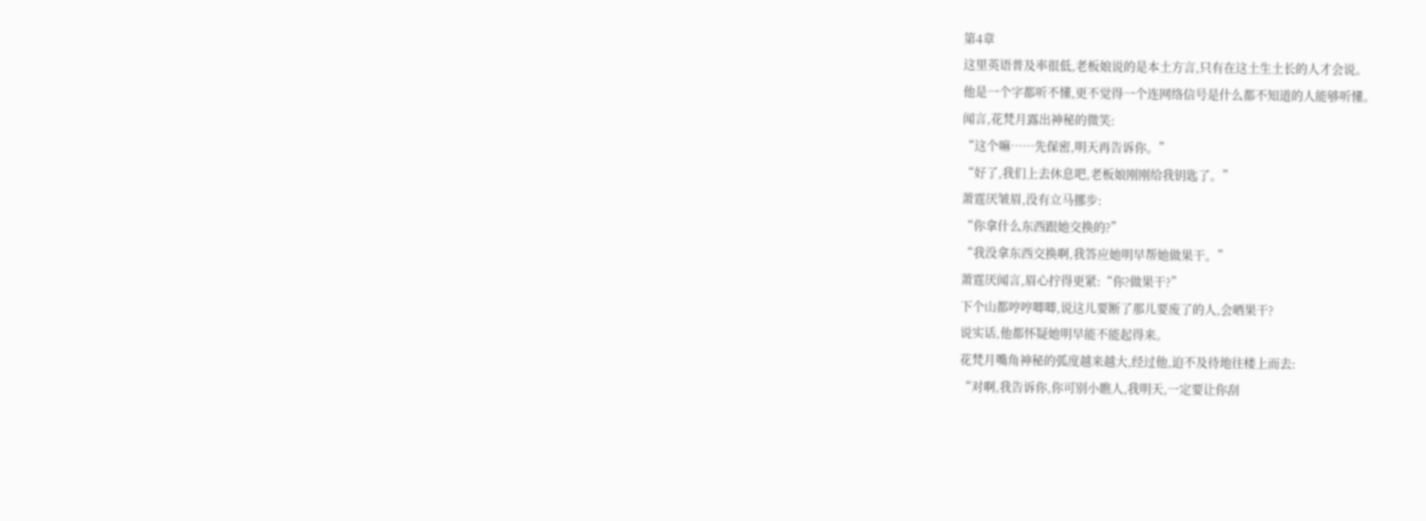第4章
这里英语普及率很低,老板娘说的是本土方言,只有在这土生土长的人才会说。
他是一个字都听不懂,更不觉得一个连网络信号是什么都不知道的人能够听懂。
闻言,花梵月露出神秘的微笑:
“这个嘛……先保密,明天再告诉你。”
“好了,我们上去休息吧,老板娘刚刚给我钥匙了。”
萧霆厌皱眉,没有立马挪步:
“你拿什么东西跟她交换的?”
“我没拿东西交换啊,我答应她明早帮她做果干。”
萧霆厌闻言,眉心拧得更紧:“你?做果干?”
下个山都哼哼唧唧,说这儿要断了那儿要废了的人,会晒果干?
说实话,他都怀疑她明早能不能起得来。
花梵月嘴角神秘的弧度越来越大,经过他,迫不及待地往楼上而去:
“对啊,我告诉你,你可别小瞧人,我明天,一定要让你刮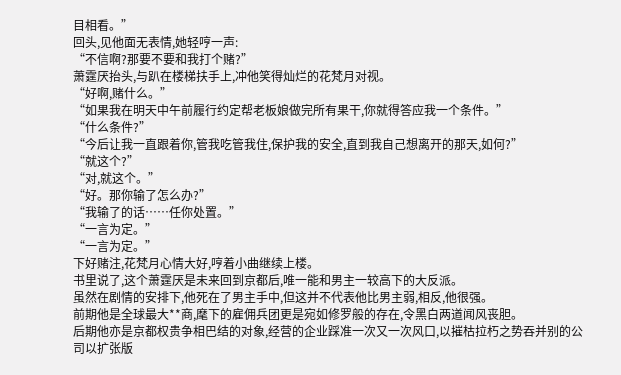目相看。”
回头,见他面无表情,她轻哼一声:
“不信啊?那要不要和我打个赌?”
萧霆厌抬头,与趴在楼梯扶手上,冲他笑得灿烂的花梵月对视。
“好啊,赌什么。”
“如果我在明天中午前履行约定帮老板娘做完所有果干,你就得答应我一个条件。”
“什么条件?”
“今后让我一直跟着你,管我吃管我住,保护我的安全,直到我自己想离开的那天,如何?”
“就这个?”
“对,就这个。”
“好。那你输了怎么办?”
“我输了的话……任你处置。”
“一言为定。”
“一言为定。”
下好赌注,花梵月心情大好,哼着小曲继续上楼。
书里说了,这个萧霆厌是未来回到京都后,唯一能和男主一较高下的大反派。
虽然在剧情的安排下,他死在了男主手中,但这并不代表他比男主弱,相反,他很强。
前期他是全球最大**商,麾下的雇佣兵团更是宛如修罗般的存在,令黑白两道闻风丧胆。
后期他亦是京都权贵争相巴结的对象,经营的企业踩准一次又一次风口,以摧枯拉朽之势吞并别的公司以扩张版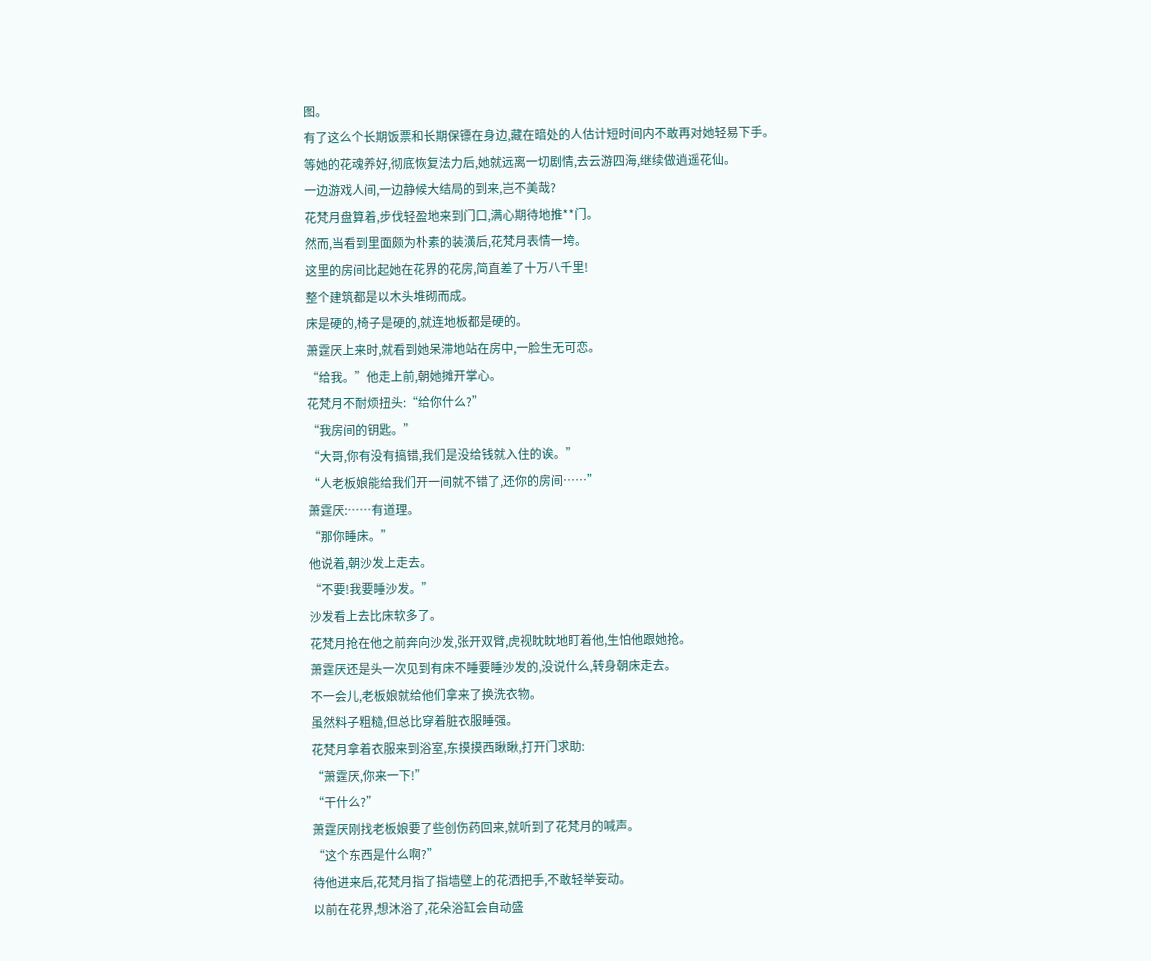图。
有了这么个长期饭票和长期保镖在身边,藏在暗处的人估计短时间内不敢再对她轻易下手。
等她的花魂养好,彻底恢复法力后,她就远离一切剧情,去云游四海,继续做逍遥花仙。
一边游戏人间,一边静候大结局的到来,岂不美哉?
花梵月盘算着,步伐轻盈地来到门口,满心期待地推**门。
然而,当看到里面颇为朴素的装潢后,花梵月表情一垮。
这里的房间比起她在花界的花房,简直差了十万八千里!
整个建筑都是以木头堆砌而成。
床是硬的,椅子是硬的,就连地板都是硬的。
萧霆厌上来时,就看到她呆滞地站在房中,一脸生无可恋。
“给我。”他走上前,朝她摊开掌心。
花梵月不耐烦扭头:“给你什么?”
“我房间的钥匙。”
“大哥,你有没有搞错,我们是没给钱就入住的诶。”
“人老板娘能给我们开一间就不错了,还你的房间……”
萧霆厌:……有道理。
“那你睡床。”
他说着,朝沙发上走去。
“不要!我要睡沙发。”
沙发看上去比床软多了。
花梵月抢在他之前奔向沙发,张开双臂,虎视眈眈地盯着他,生怕他跟她抢。
萧霆厌还是头一次见到有床不睡要睡沙发的,没说什么,转身朝床走去。
不一会儿,老板娘就给他们拿来了换洗衣物。
虽然料子粗糙,但总比穿着脏衣服睡强。
花梵月拿着衣服来到浴室,东摸摸西瞅瞅,打开门求助:
“萧霆厌,你来一下!”
“干什么?”
萧霆厌刚找老板娘要了些创伤药回来,就听到了花梵月的喊声。
“这个东西是什么啊?”
待他进来后,花梵月指了指墙壁上的花洒把手,不敢轻举妄动。
以前在花界,想沐浴了,花朵浴缸会自动盛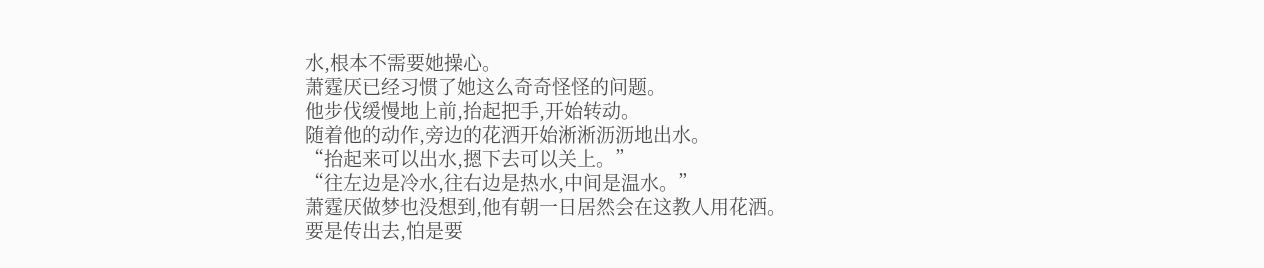水,根本不需要她操心。
萧霆厌已经习惯了她这么奇奇怪怪的问题。
他步伐缓慢地上前,抬起把手,开始转动。
随着他的动作,旁边的花洒开始淅淅沥沥地出水。
“抬起来可以出水,摁下去可以关上。”
“往左边是冷水,往右边是热水,中间是温水。”
萧霆厌做梦也没想到,他有朝一日居然会在这教人用花洒。
要是传出去,怕是要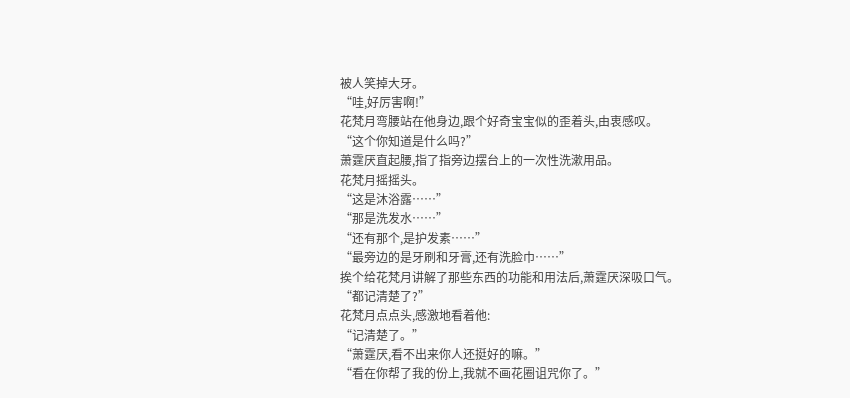被人笑掉大牙。
“哇,好厉害啊!”
花梵月弯腰站在他身边,跟个好奇宝宝似的歪着头,由衷感叹。
“这个你知道是什么吗?”
萧霆厌直起腰,指了指旁边摆台上的一次性洗漱用品。
花梵月摇摇头。
“这是沐浴露……”
“那是洗发水……”
“还有那个,是护发素……”
“最旁边的是牙刷和牙膏,还有洗脸巾……”
挨个给花梵月讲解了那些东西的功能和用法后,萧霆厌深吸口气。
“都记清楚了?”
花梵月点点头,感激地看着他:
“记清楚了。”
“萧霆厌,看不出来你人还挺好的嘛。”
“看在你帮了我的份上,我就不画花圈诅咒你了。”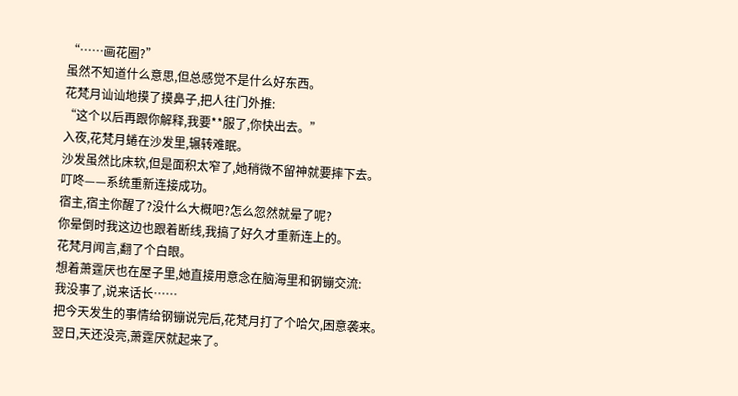“……画花圈?”
虽然不知道什么意思,但总感觉不是什么好东西。
花梵月讪讪地摸了摸鼻子,把人往门外推:
“这个以后再跟你解释,我要**服了,你快出去。”
入夜,花梵月蜷在沙发里,辗转难眠。
沙发虽然比床软,但是面积太窄了,她稍微不留神就要摔下去。
叮咚——系统重新连接成功。
宿主,宿主你醒了?没什么大概吧?怎么忽然就晕了呢?
你晕倒时我这边也跟着断线,我搞了好久才重新连上的。
花梵月闻言,翻了个白眼。
想着萧霆厌也在屋子里,她直接用意念在脑海里和钢镚交流:
我没事了,说来话长……
把今天发生的事情给钢镚说完后,花梵月打了个哈欠,困意袭来。
翌日,天还没亮,萧霆厌就起来了。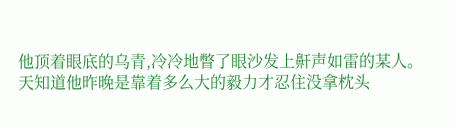他顶着眼底的乌青,冷冷地瞥了眼沙发上鼾声如雷的某人。
天知道他昨晚是靠着多么大的毅力才忍住没拿枕头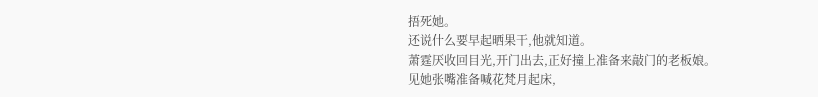捂死她。
还说什么要早起晒果干,他就知道。
萧霆厌收回目光,开门出去,正好撞上准备来敲门的老板娘。
见她张嘴准备喊花梵月起床,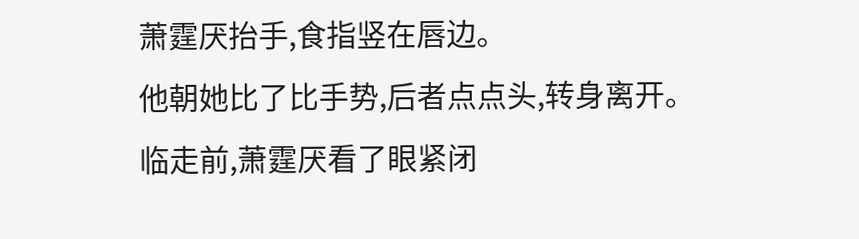萧霆厌抬手,食指竖在唇边。
他朝她比了比手势,后者点点头,转身离开。
临走前,萧霆厌看了眼紧闭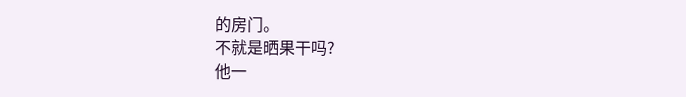的房门。
不就是晒果干吗?
他一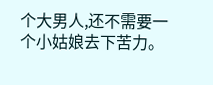个大男人,还不需要一个小姑娘去下苦力。